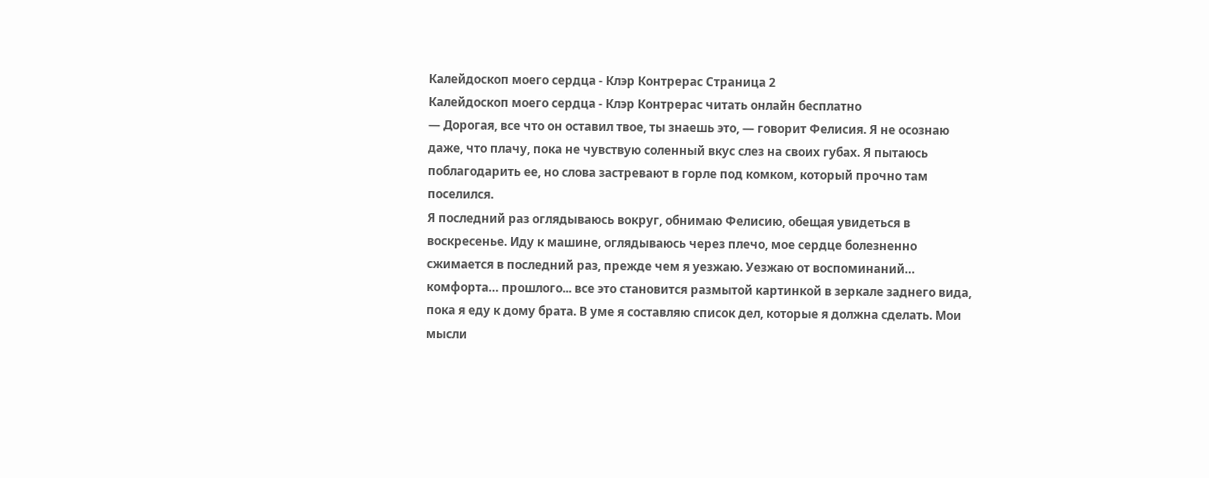Калейдоскоп моего сердца - Клэр Контрерас Страница 2
Калейдоскоп моего сердца - Клэр Контрерас читать онлайн бесплатно
— Дорогая, все что он оставил твое, ты знаешь это, — говорит Фелисия. Я не осознаю даже, что плачу, пока не чувствую соленный вкус слез на своих губах. Я пытаюсь поблагодарить ее, но слова застревают в горле под комком, который прочно там поселился.
Я последний раз оглядываюсь вокруг, обнимаю Фелисию, обещая увидеться в воскресенье. Иду к машине, оглядываюсь через плечо, мое сердце болезненно сжимается в последний раз, прежде чем я уезжаю. Уезжаю от воспоминаний… комфорта… прошлого... все это становится размытой картинкой в зеркале заднего вида, пока я еду к дому брата. В уме я составляю список дел, которые я должна сделать. Мои мысли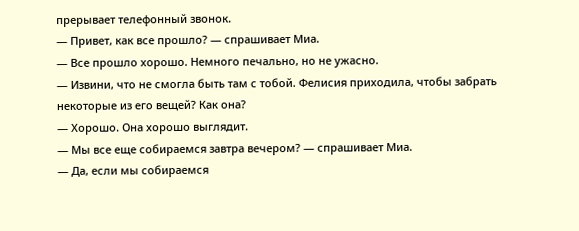прерывает телефонный звонок.
— Привет, как все прошло? — спрашивает Миа.
— Все прошло хорошо. Немного печально, но не ужасно.
— Извини, что не смогла быть там с тобой. Фелисия приходила, чтобы забрать некоторые из его вещей? Как она?
— Хорошо. Она хорошо выглядит.
— Мы все еще собираемся завтра вечером? — спрашивает Миа.
— Да, если мы собираемся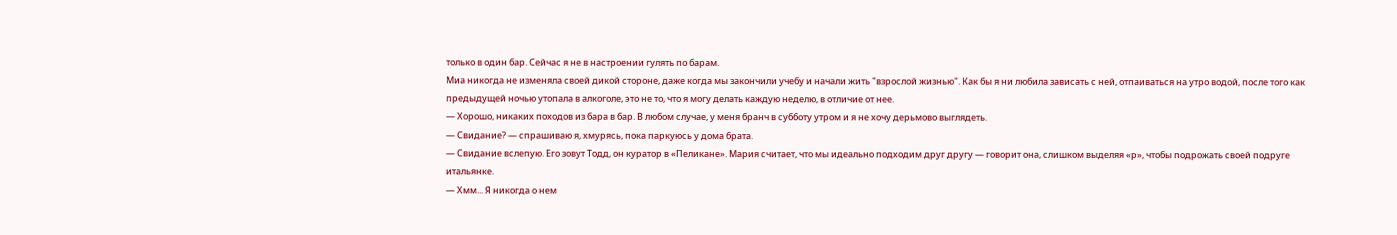только в один бар. Сейчас я не в настроении гулять по барам.
Миа никогда не изменяла своей дикой стороне, даже когда мы закончили учебу и начали жить "взрослой жизнью". Как бы я ни любила зависать с ней, отпаиваться на утро водой, после того как предыдущей ночью утопала в алкоголе, это не то, что я могу делать каждую неделю, в отличие от нее.
— Хорошо, никаких походов из бара в бар. В любом случае, у меня бранч в субботу утром и я не хочу дерьмово выглядеть.
— Свидание? — спрашиваю я, хмурясь, пока паркуюсь у дома брата.
— Свидание вслепую. Его зовут Тодд, он куратор в «Пеликане». Мария считает, что мы идеально подходим друг другу — говорит она, слишком выделяя «р», чтобы подрожать своей подруге итальянке.
— Хмм... Я никогда о нем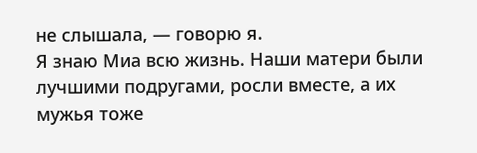не слышала, — говорю я.
Я знаю Миа всю жизнь. Наши матери были лучшими подругами, росли вместе, а их мужья тоже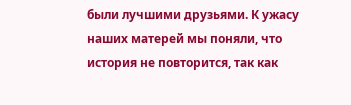были лучшими друзьями. К ужасу наших матерей мы поняли, что история не повторится, так как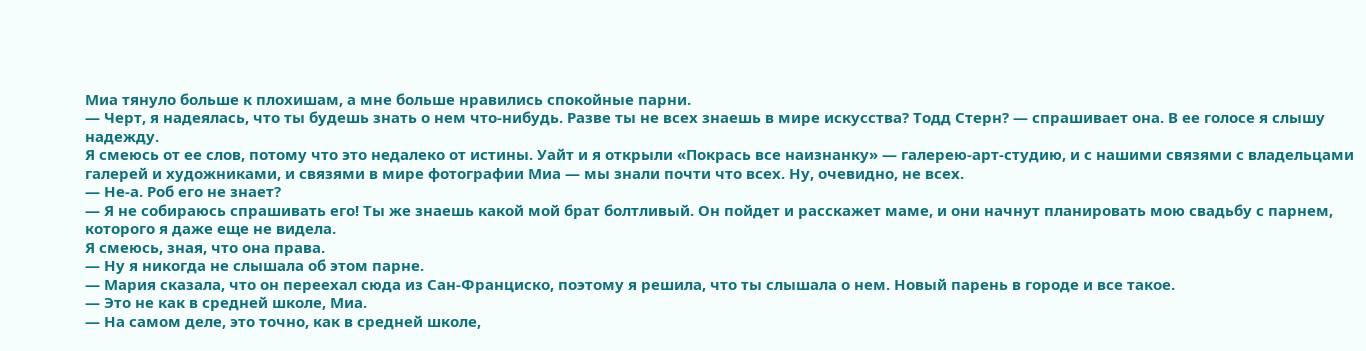Миа тянуло больше к плохишам, а мне больше нравились спокойные парни.
— Черт, я надеялась, что ты будешь знать о нем что-нибудь. Разве ты не всех знаешь в мире искусства? Тодд Стерн? — спрашивает она. В ее голосе я слышу надежду.
Я смеюсь от ее слов, потому что это недалеко от истины. Уайт и я открыли «Покрась все наизнанку» — галерею-арт-студию, и с нашими связями с владельцами галерей и художниками, и связями в мире фотографии Миа — мы знали почти что всех. Ну, очевидно, не всех.
— Не-а. Роб его не знает?
— Я не собираюсь спрашивать его! Ты же знаешь какой мой брат болтливый. Он пойдет и расскажет маме, и они начнут планировать мою свадьбу с парнем, которого я даже еще не видела.
Я смеюсь, зная, что она права.
— Ну я никогда не слышала об этом парне.
— Мария сказала, что он переехал сюда из Сан-Франциско, поэтому я решила, что ты слышала о нем. Новый парень в городе и все такое.
— Это не как в средней школе, Миа.
— На самом деле, это точно, как в средней школе,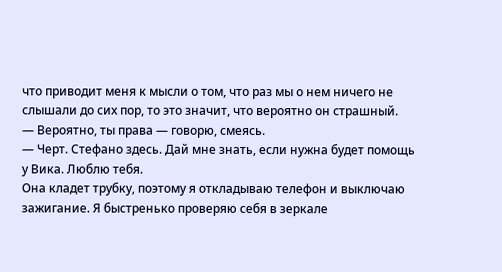что приводит меня к мысли о том, что раз мы о нем ничего не слышали до сих пор, то это значит, что вероятно он страшный.
— Вероятно, ты права — говорю, смеясь.
— Черт. Стефано здесь. Дай мне знать, если нужна будет помощь у Вика. Люблю тебя.
Она кладет трубку, поэтому я откладываю телефон и выключаю зажигание. Я быстренько проверяю себя в зеркале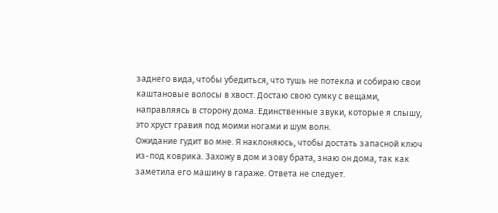заднего вида, чтобы убедиться, что тушь не потекла и собираю свои каштановые волосы в хвост. Достаю свою сумку с вещами, направляясь в сторону дома. Единственные звуки, которые я слышу, это хруст гравия под моими ногами и шум волн.
Ожидание гудит во мне. Я наклоняюсь, чтобы достать запасной ключ из-под коврика. Захожу в дом и зову брата, знаю он дома, так как заметила его машину в гараже. Ответа не следует.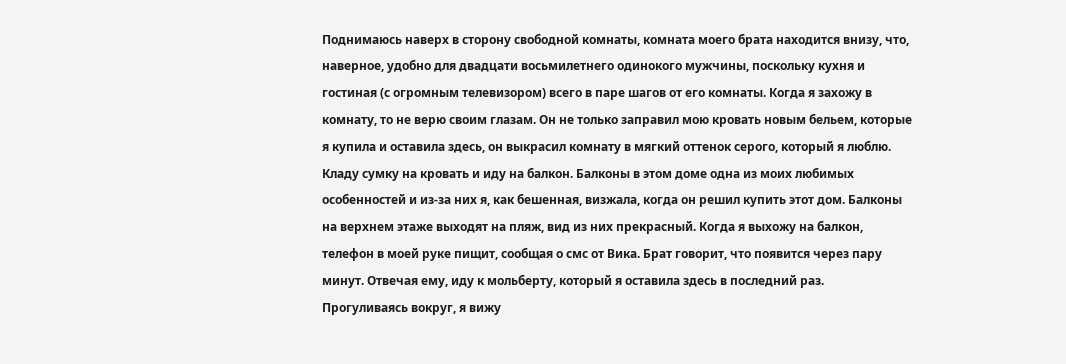Поднимаюсь наверх в сторону свободной комнаты, комната моего брата находится внизу, что, наверное, удобно для двадцати восьмилетнего одинокого мужчины, поскольку кухня и гостиная (с огромным телевизором) всего в паре шагов от его комнаты. Когда я захожу в комнату, то не верю своим глазам. Он не только заправил мою кровать новым бельем, которые я купила и оставила здесь, он выкрасил комнату в мягкий оттенок серого, который я люблю.
Кладу сумку на кровать и иду на балкон. Балконы в этом доме одна из моих любимых особенностей и из-за них я, как бешенная, визжала, когда он решил купить этот дом. Балконы на верхнем этаже выходят на пляж, вид из них прекрасный. Когда я выхожу на балкон, телефон в моей руке пищит, сообщая о смс от Вика. Брат говорит, что появится через пару минут. Отвечая ему, иду к мольберту, который я оставила здесь в последний раз.
Прогуливаясь вокруг, я вижу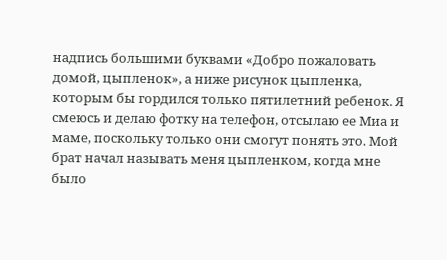надпись большими буквами «Добро пожаловать домой, цыпленок», а ниже рисунок цыпленка, которым бы гордился только пятилетний ребенок. Я смеюсь и делаю фотку на телефон, отсылаю ее Миа и маме, поскольку только они смогут понять это. Мой брат начал называть меня цыпленком, когда мне было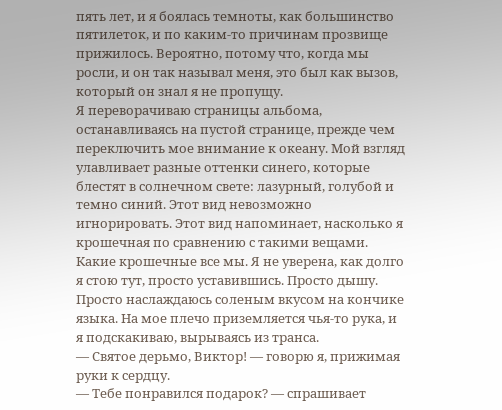пять лет, и я боялась темноты, как большинство пятилеток, и по каким-то причинам прозвище прижилось. Вероятно, потому что, когда мы росли, и он так называл меня, это был как вызов, который он знал я не пропущу.
Я переворачиваю страницы альбома, останавливаясь на пустой странице, прежде чем переключить мое внимание к океану. Мой взгляд улавливает разные оттенки синего, которые блестят в солнечном свете: лазурный, голубой и темно синий. Этот вид невозможно игнорировать. Этот вид напоминает, насколько я крошечная по сравнению с такими вещами. Какие крошечные все мы. Я не уверена, как долго я стою тут, просто уставившись. Просто дышу. Просто наслаждаюсь соленым вкусом на кончике языка. На мое плечо приземляется чья-то рука, и я подскакиваю, вырываясь из транса.
— Святое дерьмо, Виктор! — говорю я, прижимая руки к сердцу.
— Тебе понравился подарок? — спрашивает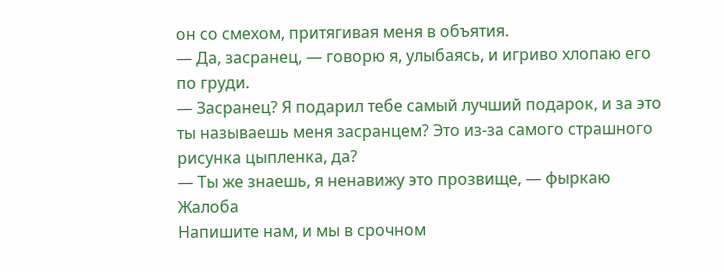он со смехом, притягивая меня в объятия.
— Да, засранец, — говорю я, улыбаясь, и игриво хлопаю его по груди.
— Засранец? Я подарил тебе самый лучший подарок, и за это ты называешь меня засранцем? Это из-за самого страшного рисунка цыпленка, да?
— Ты же знаешь, я ненавижу это прозвище, — фыркаю
Жалоба
Напишите нам, и мы в срочном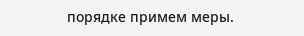порядке примем меры.